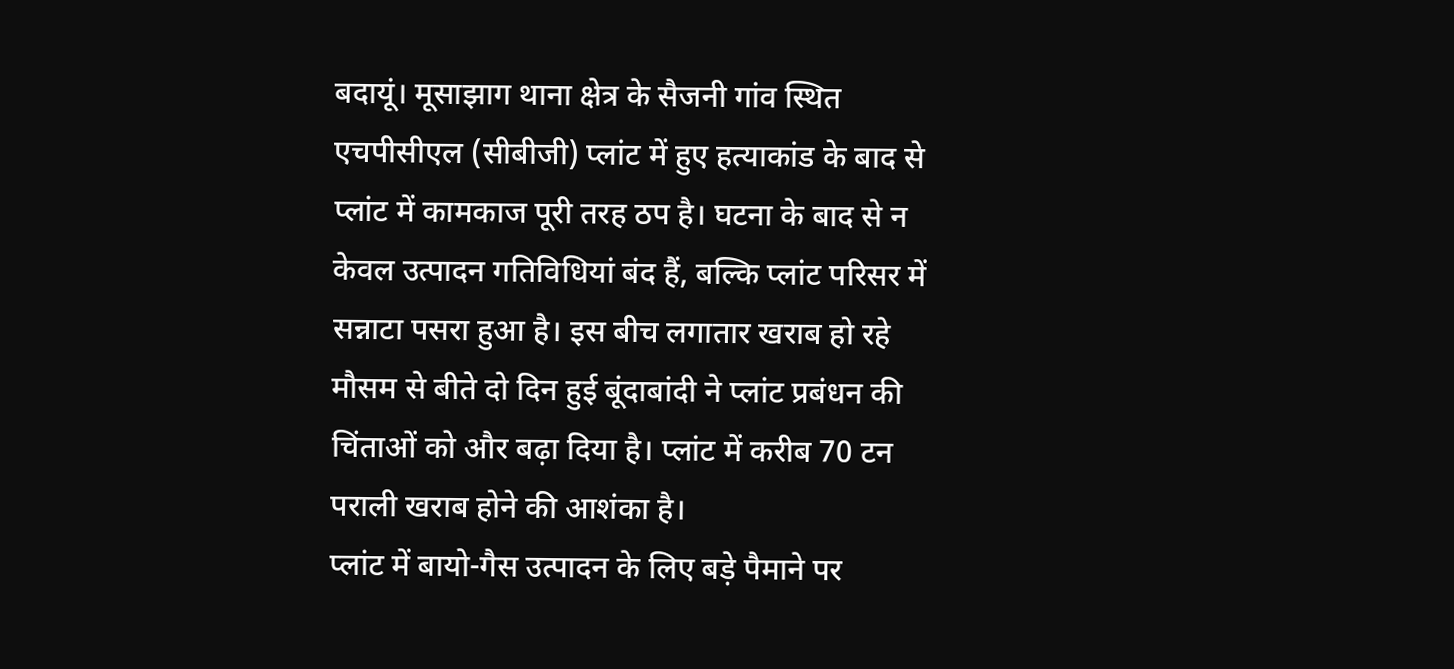बदायूं। मूसाझाग थाना क्षेत्र के सैजनी गांव स्थित एचपीसीएल (सीबीजी) प्लांट में हुए हत्याकांड के बाद से प्लांट में कामकाज पूरी तरह ठप है। घटना के बाद से न केवल उत्पादन गतिविधियां बंद हैं, बल्कि प्लांट परिसर में सन्नाटा पसरा हुआ है। इस बीच लगातार खराब हो रहे मौसम से बीते दो दिन हुई बूंदाबांदी ने प्लांट प्रबंधन की चिंताओं को और बढ़ा दिया है। प्लांट में करीब 70 टन पराली खराब होने की आशंका है।
प्लांट में बायो-गैस उत्पादन के लिए बड़े पैमाने पर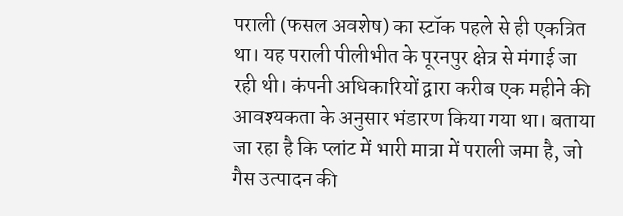पराली (फसल अवशेष) का स्टॉक पहले से ही एकत्रित था। यह पराली पीलीभीत के पूरनपुर क्षेत्र से मंगाई जा रही थी। कंपनी अधिकारियों द्वारा करीब एक महीने की आवश्यकता के अनुसार भंडारण किया गया था। बताया जा रहा है कि प्लांट में भारी मात्रा में पराली जमा है, जो गैस उत्पादन की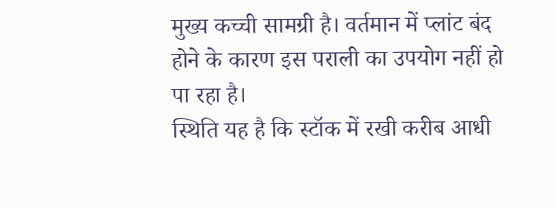मुख्य कच्ची सामग्री है। वर्तमान में प्लांट बंद होने के कारण इस पराली का उपयोग नहीं हो पा रहा है।
स्थिति यह है कि स्टॉक में रखी करीब आधी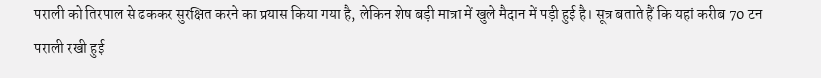पराली को तिरपाल से ढककर सुरक्षित करने का प्रयास किया गया है, लेकिन शेष बड़ी मात्रा में खुले मैदान में पड़ी हुई है। सूत्र बताते हैं कि यहां करीब 70 टन पराली रखी हुई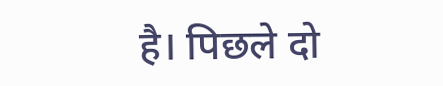है। पिछले दो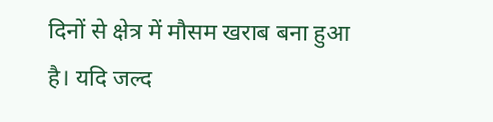दिनों से क्षेत्र में मौसम खराब बना हुआ है। यदि जल्द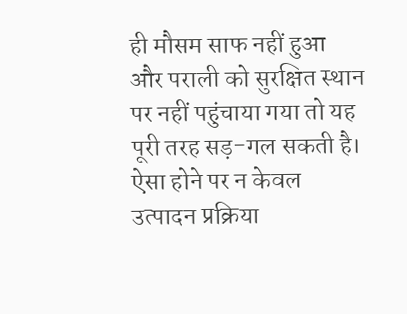ही मौसम साफ नहीं हुआ और पराली को सुरक्षित स्थान पर नहीं पहुंचाया गया तो यह पूरी तरह सड़-गल सकती है। ऐसा होने पर न केवल उत्पादन प्रक्रिया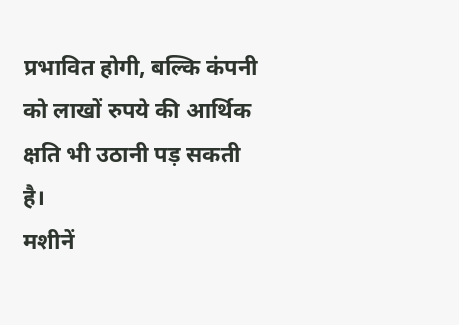प्रभावित होगी, बल्कि कंपनी को लाखों रुपये की आर्थिक क्षति भी उठानी पड़ सकती है।
मशीनें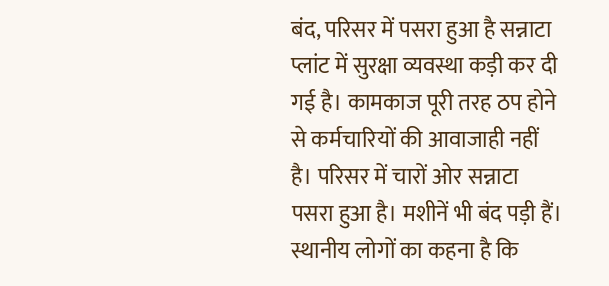बंद, परिसर में पसरा हुआ है सन्नाटा
प्लांट में सुरक्षा व्यवस्था कड़ी कर दी गई है। कामकाज पूरी तरह ठप होने से कर्मचारियों की आवाजाही नहीं है। परिसर में चारों ओर सन्नाटा पसरा हुआ है। मशीनें भी बंद पड़ी हैं। स्थानीय लोगों का कहना है कि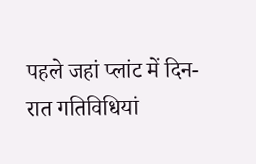पहले जहां प्लांट में दिन-रात गतिविधियां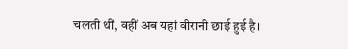चलती थीं, वहीं अब यहां वीरानी छाई हुई है।